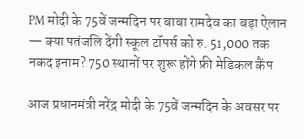PM मोदी के 75वें जन्मदिन पर बाबा रामदेव का बड़ा ऐलान — क्या पतंजलि देंगी स्कूल टॉपर्स को रु. 51,000 तक नकद इनाम? 750 स्थानों पर शुरू होंगे फ्री मेडिकल कैंप

आज प्रधानमंत्री नरेंद्र मोदी के 75वें जन्मदिन के अवसर पर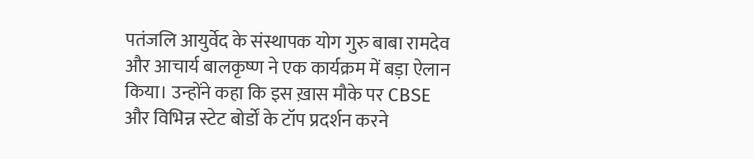पतंजलि आयुर्वेद के संस्थापक योग गुरु बाबा रामदेव और आचार्य बालकृष्ण ने एक कार्यक्रम में बड़ा ऐलान किया। उन्होंने कहा कि इस ख़ास मौके पर CBSE और विभिन्न स्टेट बोर्डों के टॉप प्रदर्शन करने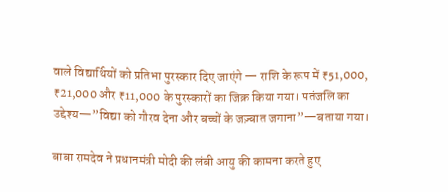वाले विद्यार्थियों को प्रतिभा पुरस्कार दिए जाएंगे — राशि के रूप में ₹51,000, ₹21,000 और ₹11,000 के पुरस्कारों का जिक्र किया गया। पतंजलि का उद्देश्य—”विद्या को गौरव देना और बच्चों के जज़्बात जगाना”—बताया गया।

बाबा रामदेव ने प्रधानमंत्री मोदी की लंबी आयु की कामना करते हुए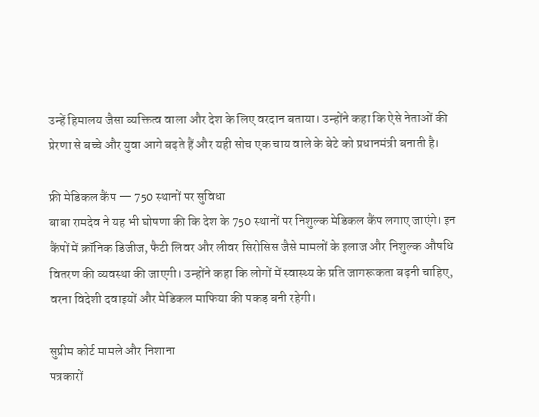उन्हें हिमालय जैसा व्यक्तित्व वाला और देश के लिए वरदान बताया। उन्होंने कहा कि ऐसे नेताओं की प्रेरणा से बच्चे और युवा आगे बढ़ते हैं और यही सोच एक चाय वाले के बेटे को प्रधानमंत्री बनाती है।

फ्री मेडिकल कैंप — 750 स्थानों पर सुविधा
बाबा रामदेव ने यह भी घोषणा की कि देश के 750 स्थानों पर निशुल्क मेडिकल कैंप लगाए जाएंगे। इन कैंपों में क्रॉनिक डिजीज, फैटी लिवर और लीवर सिरोसिस जैसे मामलों के इलाज और निशुल्क औषधि वितरण की व्यवस्था की जाएगी। उन्होंने कहा कि लोगों में स्वास्थ्य के प्रति जागरूकता बढ़नी चाहिए, वरना विदेशी दवाइयों और मेडिकल माफिया की पकड़ बनी रहेगी।

सुप्रीम कोर्ट मामले और निशाना
पत्रकारों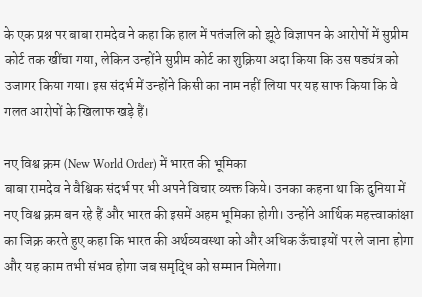के एक प्रश्न पर बाबा रामदेव ने कहा कि हाल में पतंजलि को झूठे विज्ञापन के आरोपों में सुप्रीम कोर्ट तक खींचा गया, लेकिन उन्होंने सुप्रीम कोर्ट का शुक्रिया अदा किया कि उस षड्यंत्र को उजागर किया गया। इस संदर्भ में उन्होंने किसी का नाम नहीं लिया पर यह साफ किया कि वे गलत आरोपों के खिलाफ खड़े हैं।

नए विश्व क्रम (New World Order) में भारत की भूमिका
बाबा रामदेव ने वैश्विक संदर्भ पर भी अपने विचार व्यक्त किये। उनका कहना था कि दुनिया में नए विश्व क्रम बन रहे हैं और भारत की इसमें अहम भूमिका होगी। उन्होंने आर्थिक महत्त्वाकांक्षा का जिक्र करते हुए कहा कि भारत की अर्थव्यवस्था को और अधिक ऊँचाइयों पर ले जाना होगा और यह काम तभी संभव होगा जब समृद्धि को सम्मान मिलेगा।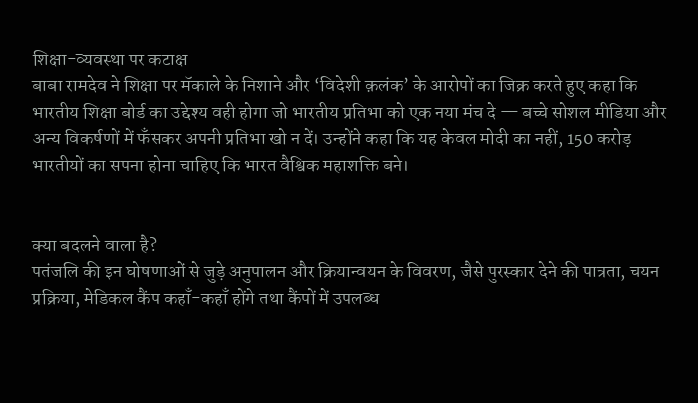शिक्षा-व्यवस्था पर कटाक्ष
बाबा रामदेव ने शिक्षा पर मॅकाले के निशाने और ‘विदेशी क़लंक’ के आरोपों का जिक्र करते हुए कहा कि भारतीय शिक्षा बोर्ड का उद्देश्य वही होगा जो भारतीय प्रतिभा को एक नया मंच दे — बच्चे सोशल मीडिया और अन्य विकर्षणों में फँसकर अपनी प्रतिभा खो न दें। उन्होंने कहा कि यह केवल मोदी का नहीं, 150 करोड़ भारतीयों का सपना होना चाहिए कि भारत वैश्विक महाशक्ति बने।


क्या बदलने वाला है?
पतंजलि की इन घोषणाओं से जुड़े अनुपालन और क्रियान्वयन के विवरण, जैसे पुरस्कार देने की पात्रता, चयन प्रक्रिया, मेडिकल कैंप कहाँ-कहाँ होंगे तथा कैंपों में उपलब्ध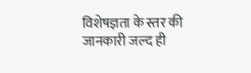विशेषज्ञता के स्तर की जानकारी जल्द ही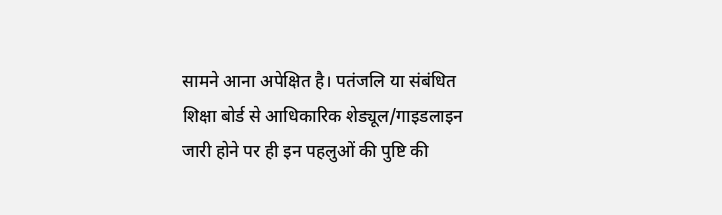सामने आना अपेक्षित है। पतंजलि या संबंधित शिक्षा बोर्ड से आधिकारिक शेड्यूल/गाइडलाइन जारी होने पर ही इन पहलुओं की पुष्टि की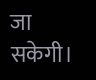जा सकेगी।